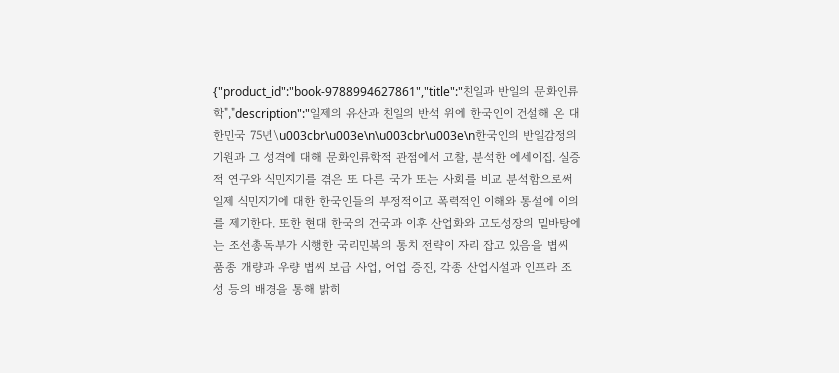{"product_id":"book-9788994627861","title":"친일과 반일의 문화인류학","description":"일제의 유산과 친일의 반석 위에 한국인이 건설해 온 대한민국 75년\u003cbr\u003e\n\u003cbr\u003e\n한국인의 반일감정의 기원과 그 성격에 대해 문화인류학적 관점에서 고찰, 분석한 에세이집. 실증적 연구와 식민지기를 겪은 또 다른 국가 또는 사회를 비교 분석함으로써 일제 식민지기에 대한 한국인들의 부정적이고 폭력적인 이해와 통설에 이의를 제기한다. 또한 현대 한국의 건국과 이후 산업화와 고도성장의 밑바탕에는 조선총독부가 시행한 국리민복의 통치 전략이 자리 잡고 있음을 볍씨 품종 개량과 우량 볍씨 보급 사업, 어업 증진, 각종 산업시설과 인프라 조성 등의 배경을 통해 밝히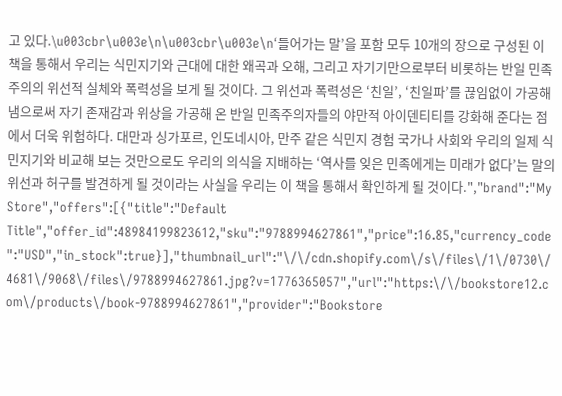고 있다.\u003cbr\u003e\n\u003cbr\u003e\n‘들어가는 말’을 포함 모두 10개의 장으로 구성된 이 책을 통해서 우리는 식민지기와 근대에 대한 왜곡과 오해, 그리고 자기기만으로부터 비롯하는 반일 민족주의의 위선적 실체와 폭력성을 보게 될 것이다. 그 위선과 폭력성은 ‘친일’, ‘친일파’를 끊임없이 가공해 냄으로써 자기 존재감과 위상을 가공해 온 반일 민족주의자들의 야만적 아이덴티티를 강화해 준다는 점에서 더욱 위험하다. 대만과 싱가포르, 인도네시아, 만주 같은 식민지 경험 국가나 사회와 우리의 일제 식민지기와 비교해 보는 것만으로도 우리의 의식을 지배하는 ‘역사를 잊은 민족에게는 미래가 없다’는 말의 위선과 허구를 발견하게 될 것이라는 사실을 우리는 이 책을 통해서 확인하게 될 것이다.","brand":"My Store","offers":[{"title":"Default Title","offer_id":48984199823612,"sku":"9788994627861","price":16.85,"currency_code":"USD","in_stock":true}],"thumbnail_url":"\/\/cdn.shopify.com\/s\/files\/1\/0730\/4681\/9068\/files\/9788994627861.jpg?v=1776365057","url":"https:\/\/bookstore12.com\/products\/book-9788994627861","provider":"Bookstore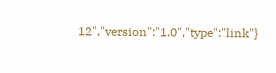12","version":"1.0","type":"link"}